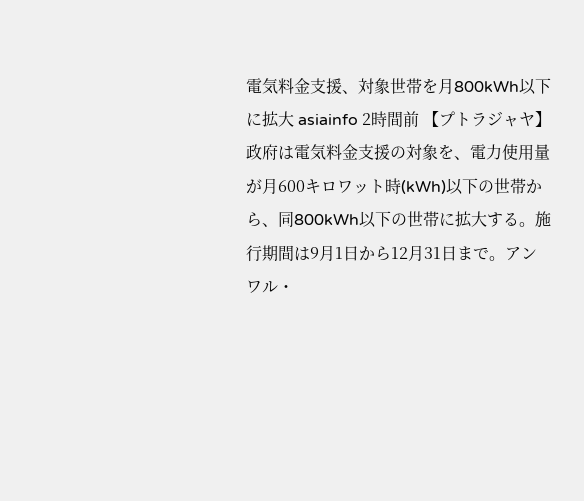電気料金支援、対象世帯を月800kWh以下に拡大 asiainfo 2時間前 【プトラジャヤ】 政府は電気料金支援の対象を、電力使用量が月600キロワット時(kWh)以下の世帯から、同800kWh以下の世帯に拡大する。施行期間は9月1日から12月31日まで。アンワル・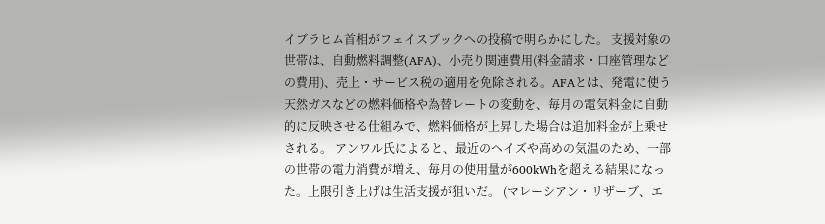イブラヒム首相がフェイスブックへの投稿で明らかにした。 支援対象の世帯は、自動燃料調整(AFA)、小売り関連費用(料金請求・口座管理などの費用)、売上・サービス税の適用を免除される。AFAとは、発電に使う天然ガスなどの燃料価格や為替レートの変動を、毎月の電気料金に自動的に反映させる仕組みで、燃料価格が上昇した場合は追加料金が上乗せされる。 アンワル氏によると、最近のヘイズや高めの気温のため、一部の世帯の電力消費が増え、毎月の使用量が600kWhを超える結果になった。上限引き上げは生活支援が狙いだ。 (マレーシアン・リザーブ、エ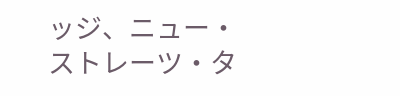ッジ、ニュー・ストレーツ・タ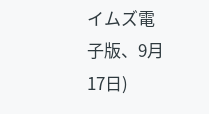イムズ電子版、9月17日)